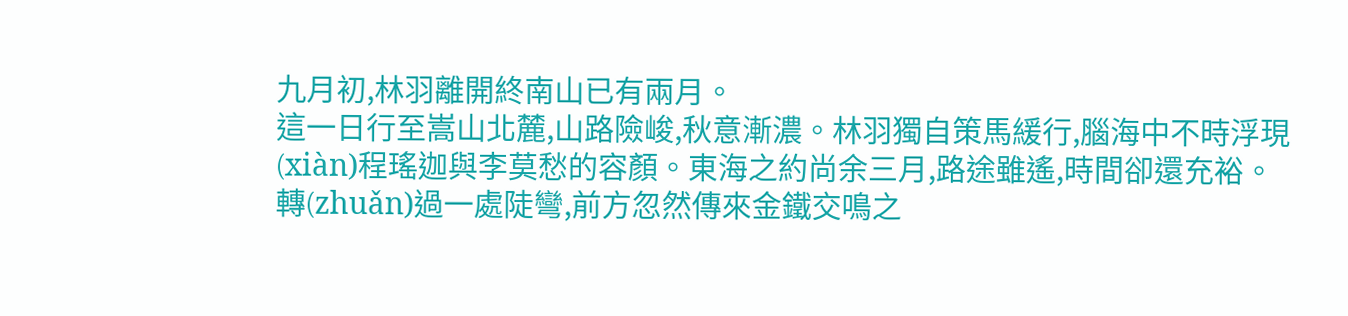九月初,林羽離開終南山已有兩月。
這一日行至嵩山北麓,山路險峻,秋意漸濃。林羽獨自策馬緩行,腦海中不時浮現(xiàn)程瑤迦與李莫愁的容顏。東海之約尚余三月,路途雖遙,時間卻還充裕。
轉(zhuǎn)過一處陡彎,前方忽然傳來金鐵交鳴之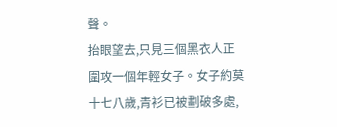聲。
抬眼望去,只見三個黑衣人正圍攻一個年輕女子。女子約莫十七八歲,青衫已被劃破多處,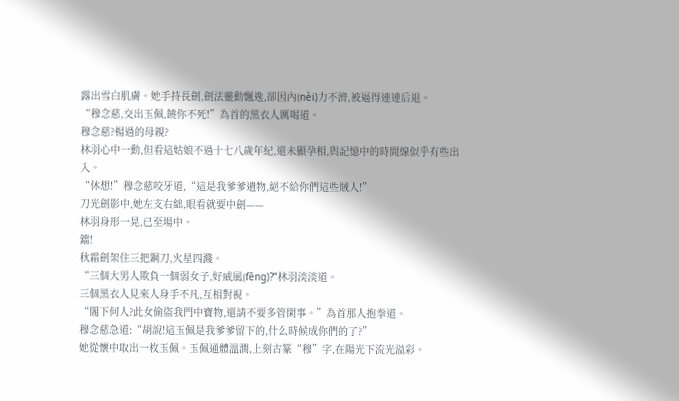露出雪白肌膚。她手持長劍,劍法靈動飄逸,卻因內(nèi)力不濟,被逼得連連后退。
“穆念慈,交出玉佩,饒你不死!”為首的黑衣人厲喝道。
穆念慈?楊過的母親?
林羽心中一動,但看這姑娘不過十七八歲年紀,還未顯孕相,與記憶中的時間線似乎有些出入。
“休想!”穆念慈咬牙道,“這是我爹爹遺物,絕不給你們這些賊人!”
刀光劍影中,她左支右絀,眼看就要中劍——
林羽身形一晃,已至場中。
鐺!
秋霜劍架住三把鋼刀,火星四濺。
“三個大男人欺負一個弱女子,好威風(fēng)?”林羽淡淡道。
三個黑衣人見來人身手不凡,互相對視。
“閣下何人?此女偷盜我門中寶物,還請不要多管閑事。”為首那人抱拳道。
穆念慈急道:“胡說!這玉佩是我爹爹留下的,什么時候成你們的了?”
她從懷中取出一枚玉佩。玉佩通體溫潤,上刻古篆“穆”字,在陽光下流光溢彩。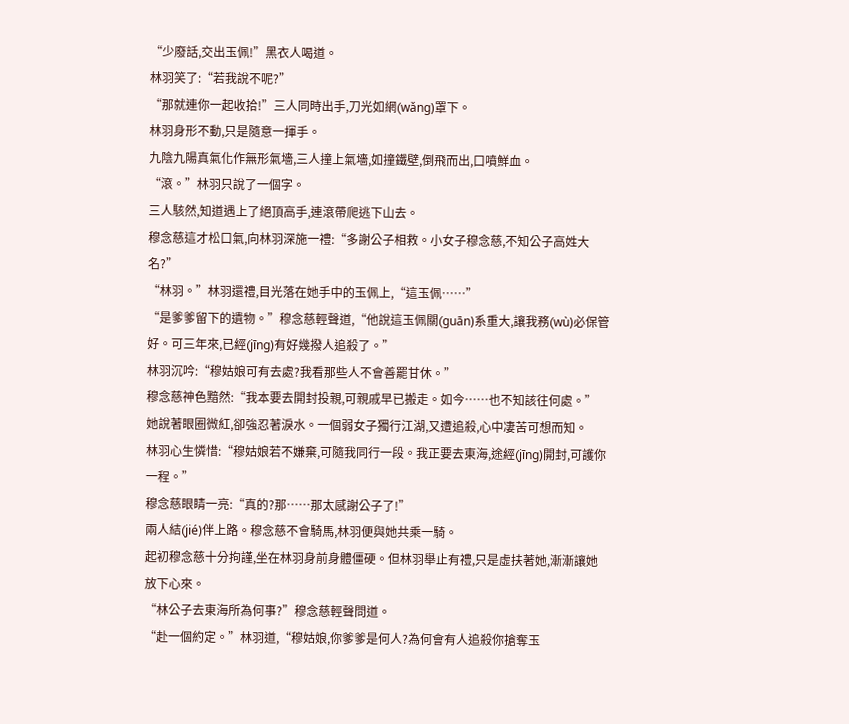“少廢話,交出玉佩!”黑衣人喝道。
林羽笑了:“若我說不呢?”
“那就連你一起收拾!”三人同時出手,刀光如網(wǎng)罩下。
林羽身形不動,只是隨意一揮手。
九陰九陽真氣化作無形氣墻,三人撞上氣墻,如撞鐵壁,倒飛而出,口噴鮮血。
“滾。”林羽只說了一個字。
三人駭然,知道遇上了絕頂高手,連滾帶爬逃下山去。
穆念慈這才松口氣,向林羽深施一禮:“多謝公子相救。小女子穆念慈,不知公子高姓大名?”
“林羽。”林羽還禮,目光落在她手中的玉佩上,“這玉佩……”
“是爹爹留下的遺物。”穆念慈輕聲道,“他說這玉佩關(guān)系重大,讓我務(wù)必保管好。可三年來,已經(jīng)有好幾撥人追殺了。”
林羽沉吟:“穆姑娘可有去處?我看那些人不會善罷甘休。”
穆念慈神色黯然:“我本要去開封投親,可親戚早已搬走。如今……也不知該往何處。”
她說著眼圈微紅,卻強忍著淚水。一個弱女子獨行江湖,又遭追殺,心中凄苦可想而知。
林羽心生憐惜:“穆姑娘若不嫌棄,可隨我同行一段。我正要去東海,途經(jīng)開封,可護你一程。”
穆念慈眼睛一亮:“真的?那……那太感謝公子了!”
兩人結(jié)伴上路。穆念慈不會騎馬,林羽便與她共乘一騎。
起初穆念慈十分拘謹,坐在林羽身前身體僵硬。但林羽舉止有禮,只是虛扶著她,漸漸讓她放下心來。
“林公子去東海所為何事?”穆念慈輕聲問道。
“赴一個約定。”林羽道,“穆姑娘,你爹爹是何人?為何會有人追殺你搶奪玉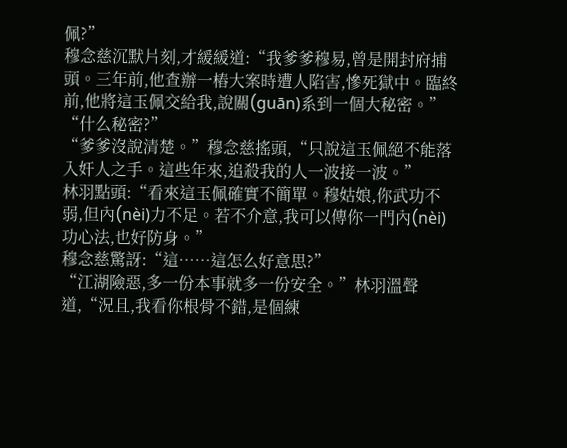佩?”
穆念慈沉默片刻,才緩緩道:“我爹爹穆易,曾是開封府捕頭。三年前,他查辦一樁大案時遭人陷害,慘死獄中。臨終前,他將這玉佩交給我,說關(guān)系到一個大秘密。”
“什么秘密?”
“爹爹沒說清楚。”穆念慈搖頭,“只說這玉佩絕不能落入奸人之手。這些年來,追殺我的人一波接一波。”
林羽點頭:“看來這玉佩確實不簡單。穆姑娘,你武功不弱,但內(nèi)力不足。若不介意,我可以傳你一門內(nèi)功心法,也好防身。”
穆念慈驚訝:“這……這怎么好意思?”
“江湖險惡,多一份本事就多一份安全。”林羽溫聲道,“況且,我看你根骨不錯,是個練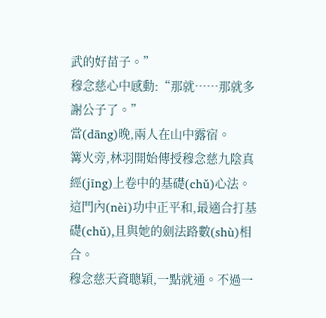武的好苗子。”
穆念慈心中感動:“那就……那就多謝公子了。”
當(dāng)晚,兩人在山中露宿。
篝火旁,林羽開始傳授穆念慈九陰真經(jīng)上卷中的基礎(chǔ)心法。這門內(nèi)功中正平和,最適合打基礎(chǔ),且與她的劍法路數(shù)相合。
穆念慈天資聰穎,一點就通。不過一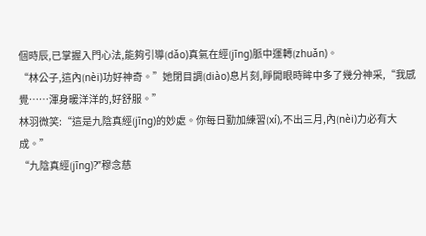個時辰,已掌握入門心法,能夠引導(dǎo)真氣在經(jīng)脈中運轉(zhuǎn)。
“林公子,這內(nèi)功好神奇。”她閉目調(diào)息片刻,睜開眼時眸中多了幾分神采,“我感覺……渾身暖洋洋的,好舒服。”
林羽微笑:“這是九陰真經(jīng)的妙處。你每日勤加練習(xí),不出三月,內(nèi)力必有大成。”
“九陰真經(jīng)?”穆念慈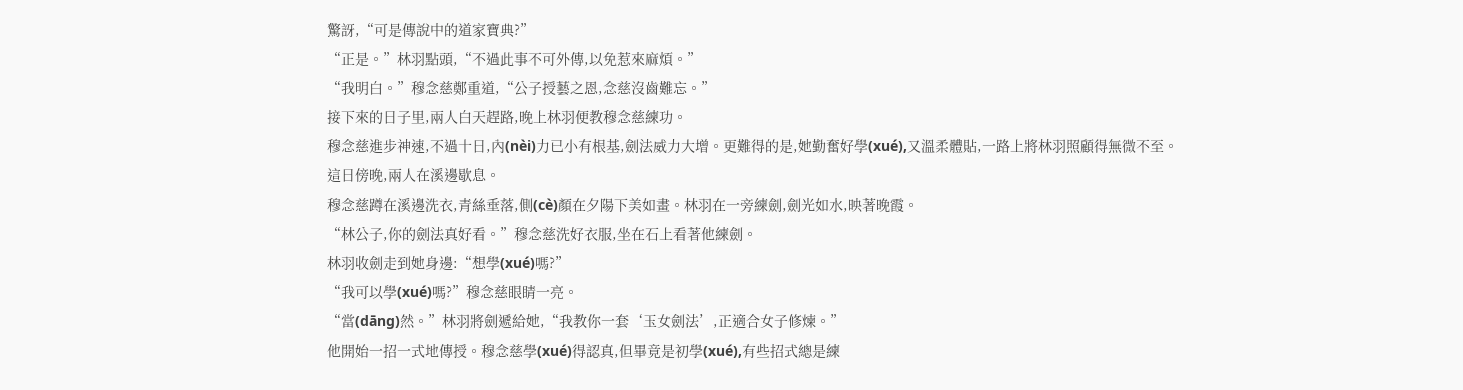驚訝,“可是傳說中的道家寶典?”
“正是。”林羽點頭,“不過此事不可外傳,以免惹來麻煩。”
“我明白。”穆念慈鄭重道,“公子授藝之恩,念慈沒齒難忘。”
接下來的日子里,兩人白天趕路,晚上林羽便教穆念慈練功。
穆念慈進步神速,不過十日,內(nèi)力已小有根基,劍法威力大增。更難得的是,她勤奮好學(xué),又溫柔體貼,一路上將林羽照顧得無微不至。
這日傍晚,兩人在溪邊歇息。
穆念慈蹲在溪邊洗衣,青絲垂落,側(cè)顏在夕陽下美如畫。林羽在一旁練劍,劍光如水,映著晚霞。
“林公子,你的劍法真好看。”穆念慈洗好衣服,坐在石上看著他練劍。
林羽收劍走到她身邊:“想學(xué)嗎?”
“我可以學(xué)嗎?”穆念慈眼睛一亮。
“當(dāng)然。”林羽將劍遞給她,“我教你一套‘玉女劍法’,正適合女子修煉。”
他開始一招一式地傳授。穆念慈學(xué)得認真,但畢竟是初學(xué),有些招式總是練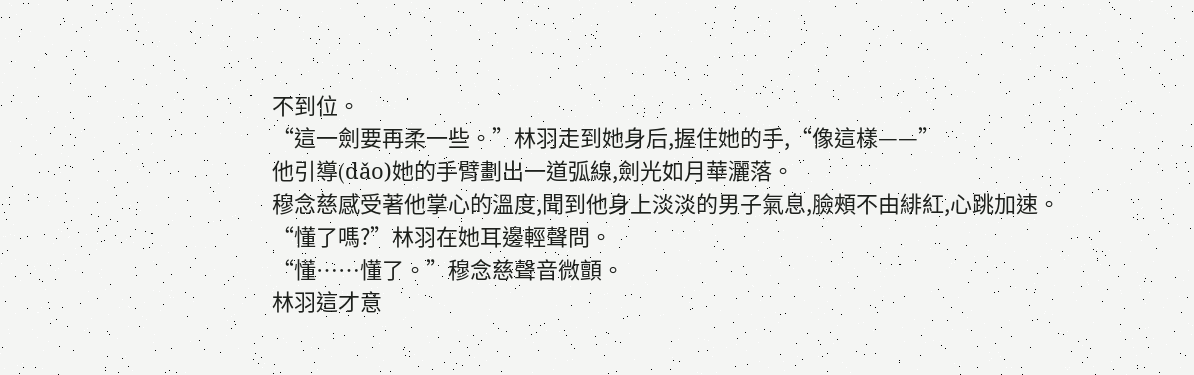不到位。
“這一劍要再柔一些。”林羽走到她身后,握住她的手,“像這樣——”
他引導(dǎo)她的手臂劃出一道弧線,劍光如月華灑落。
穆念慈感受著他掌心的溫度,聞到他身上淡淡的男子氣息,臉頰不由緋紅,心跳加速。
“懂了嗎?”林羽在她耳邊輕聲問。
“懂……懂了。”穆念慈聲音微顫。
林羽這才意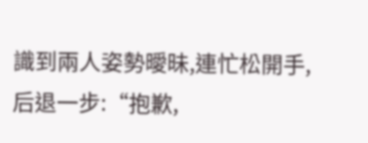識到兩人姿勢曖昧,連忙松開手,后退一步:“抱歉,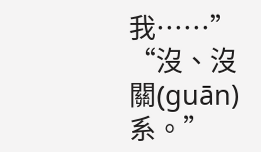我……”
“沒、沒關(guān)系。”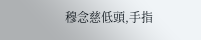穆念慈低頭,手指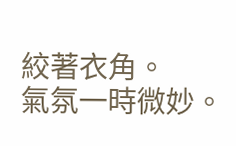絞著衣角。
氣氛一時微妙。